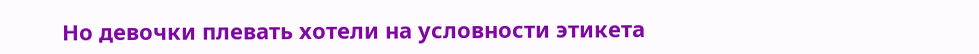Но девочки плевать хотели на условности этикета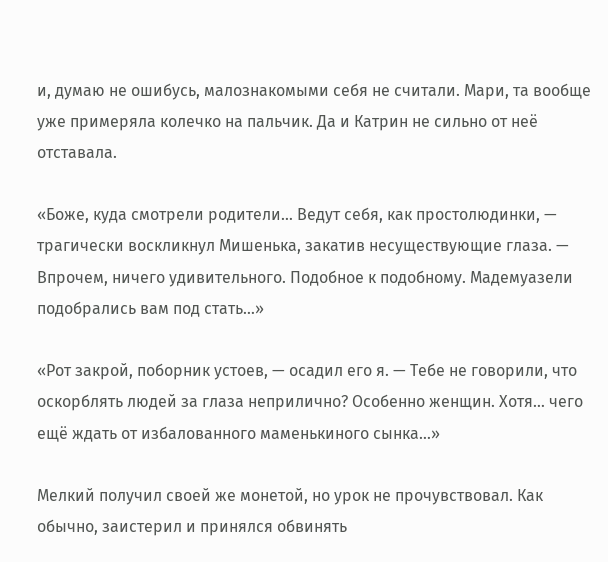и, думаю не ошибусь, малознакомыми себя не считали. Мари, та вообще уже примеряла колечко на пальчик. Да и Катрин не сильно от неё отставала.

«Боже, куда смотрели родители… Ведут себя, как простолюдинки, — трагически воскликнул Мишенька, закатив несуществующие глаза. — Впрочем, ничего удивительного. Подобное к подобному. Мадемуазели подобрались вам под стать…»

«Рот закрой, поборник устоев, — осадил его я. — Тебе не говорили, что оскорблять людей за глаза неприлично? Особенно женщин. Хотя… чего ещё ждать от избалованного маменькиного сынка…»

Мелкий получил своей же монетой, но урок не прочувствовал. Как обычно, заистерил и принялся обвинять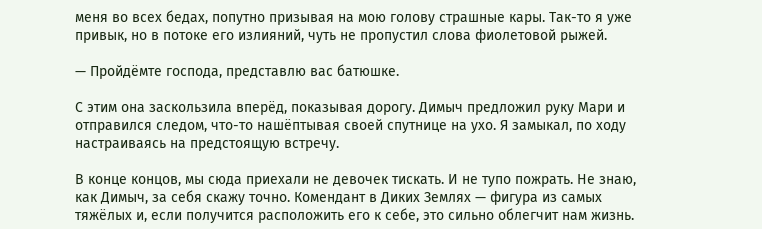меня во всех бедах, попутно призывая на мою голову страшные кары. Так-то я уже привык, но в потоке его излияний, чуть не пропустил слова фиолетовой рыжей.

— Пройдёмте господа, представлю вас батюшке.

С этим она заскользила вперёд, показывая дорогу. Димыч предложил руку Мари и отправился следом, что-то нашёптывая своей спутнице на ухо. Я замыкал, по ходу настраиваясь на предстоящую встречу.

В конце концов, мы сюда приехали не девочек тискать. И не тупо пожрать. Не знаю, как Димыч, за себя скажу точно. Комендант в Диких Землях — фигура из самых тяжёлых и, если получится расположить его к себе, это сильно облегчит нам жизнь.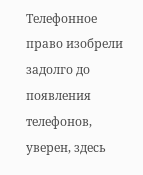Телефонное право изобрели задолго до появления телефонов, уверен, здесь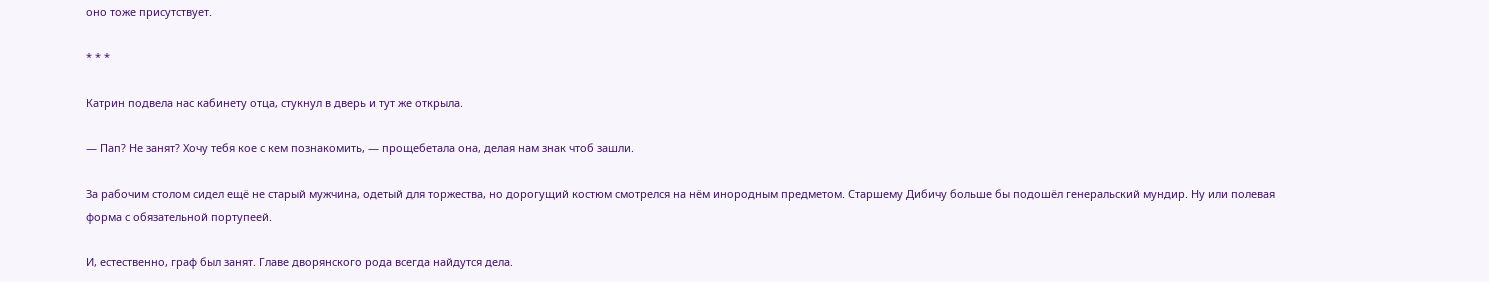оно тоже присутствует.

* * *

Катрин подвела нас кабинету отца, стукнул в дверь и тут же открыла.

— Пап? Не занят? Хочу тебя кое с кем познакомить, — прощебетала она, делая нам знак чтоб зашли.

За рабочим столом сидел ещё не старый мужчина, одетый для торжества, но дорогущий костюм смотрелся на нём инородным предметом. Старшему Дибичу больше бы подошёл генеральский мундир. Ну или полевая форма с обязательной портупеей.

И, естественно, граф был занят. Главе дворянского рода всегда найдутся дела.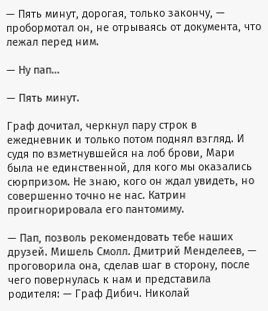— Пять минут, дорогая, только закончу, — пробормотал он, не отрываясь от документа, что лежал перед ним.

— Ну пап…

— Пять минут.

Граф дочитал, черкнул пару строк в ежедневник и только потом поднял взгляд. И судя по взметнувшейся на лоб брови, Мари была не единственной, для кого мы оказались сюрпризом. Не знаю, кого он ждал увидеть, но совершенно точно не нас. Катрин проигнорировала его пантомиму.

— Пап, позволь рекомендовать тебе наших друзей. Мишель Смолл. Дмитрий Менделеев, — проговорила она, сделав шаг в сторону, после чего повернулась к нам и представила родителя: — Граф Дибич. Николай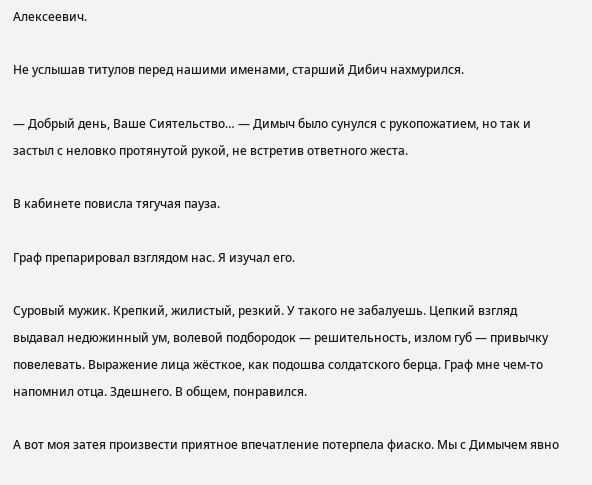Алексеевич.

Не услышав титулов перед нашими именами, старший Дибич нахмурился.

— Добрый день, Ваше Сиятельство… — Димыч было сунулся с рукопожатием, но так и застыл с неловко протянутой рукой, не встретив ответного жеста.

В кабинете повисла тягучая пауза.

Граф препарировал взглядом нас. Я изучал его.

Суровый мужик. Крепкий, жилистый, резкий. У такого не забалуешь. Цепкий взгляд выдавал недюжинный ум, волевой подбородок — решительность, излом губ — привычку повелевать. Выражение лица жёсткое, как подошва солдатского берца. Граф мне чем-то напомнил отца. Здешнего. В общем, понравился.

А вот моя затея произвести приятное впечатление потерпела фиаско. Мы с Димычем явно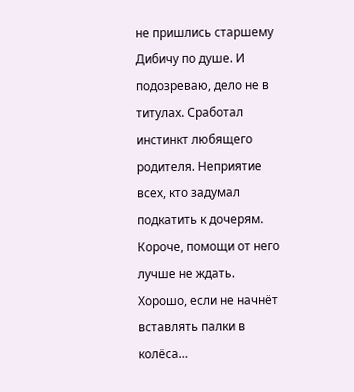не пришлись старшему Дибичу по душе. И подозреваю, дело не в титулах. Сработал инстинкт любящего родителя. Неприятие всех, кто задумал подкатить к дочерям. Короче, помощи от него лучше не ждать. Хорошо, если не начнёт вставлять палки в колёса…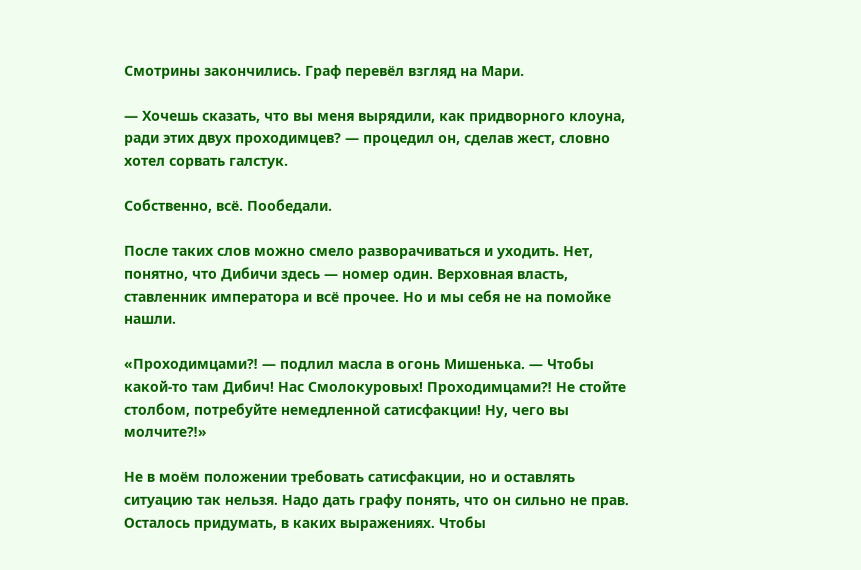Смотрины закончились. Граф перевёл взгляд на Мари.

— Хочешь сказать, что вы меня вырядили, как придворного клоуна, ради этих двух проходимцев? — процедил он, сделав жест, словно хотел сорвать галстук.

Собственно, всё. Пообедали.

После таких слов можно смело разворачиваться и уходить. Нет, понятно, что Дибичи здесь — номер один. Верховная власть, ставленник императора и всё прочее. Но и мы себя не на помойке нашли.

«Проходимцами⁈ — подлил масла в огонь Мишенька. — Чтобы какой-то там Дибич! Нас Смолокуровых! Проходимцами⁈ Не стойте столбом, потребуйте немедленной сатисфакции! Ну, чего вы молчите⁈»

Не в моём положении требовать сатисфакции, но и оставлять ситуацию так нельзя. Надо дать графу понять, что он сильно не прав. Осталось придумать, в каких выражениях. Чтобы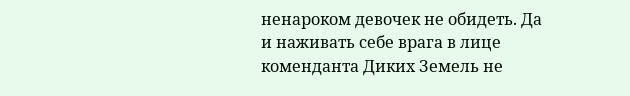ненароком девочек не обидеть. Да и наживать себе врага в лице коменданта Диких Земель не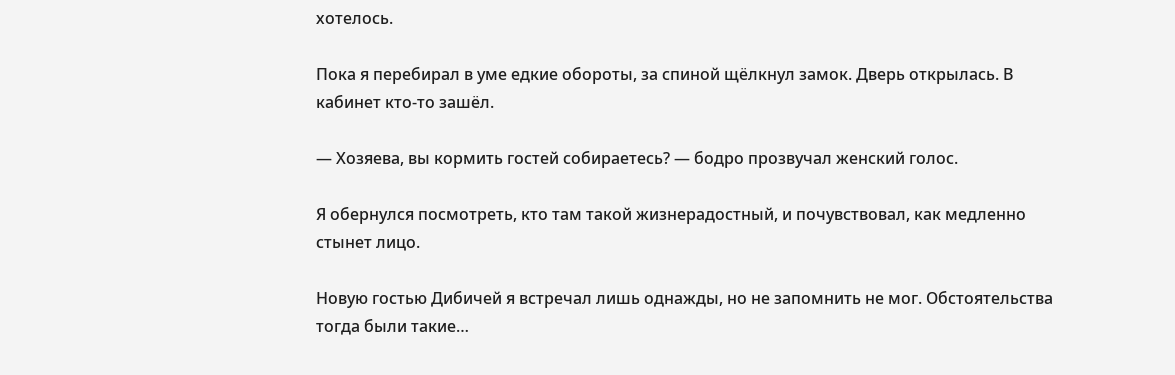хотелось.

Пока я перебирал в уме едкие обороты, за спиной щёлкнул замок. Дверь открылась. В кабинет кто-то зашёл.

— Хозяева, вы кормить гостей собираетесь? — бодро прозвучал женский голос.

Я обернулся посмотреть, кто там такой жизнерадостный, и почувствовал, как медленно стынет лицо.

Новую гостью Дибичей я встречал лишь однажды, но не запомнить не мог. Обстоятельства тогда были такие…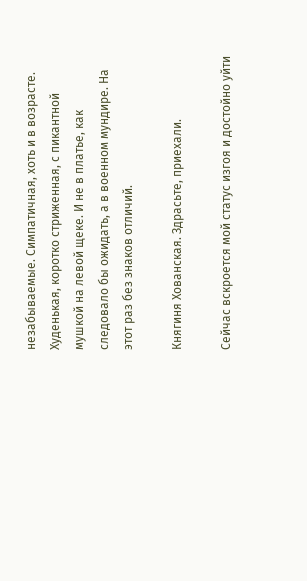незабываемые. Симпатичная, хоть и в возрасте. Худенькая, коротко стриженная, с пикантной мушкой на левой щеке. И не в платье, как следовало бы ожидать, а в военном мундире. На этот раз без знаков отличий.

Княгиня Хованская. Здрасьте, приехали.

Сейчас вскроется мой статус изгоя и достойно уйти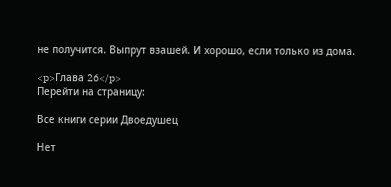не получится. Выпрут взашей. И хорошо, если только из дома.

<p>Глава 26</p>
Перейти на страницу:

Все книги серии Двоедушец

Нет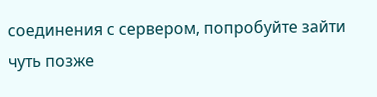соединения с сервером, попробуйте зайти чуть позже